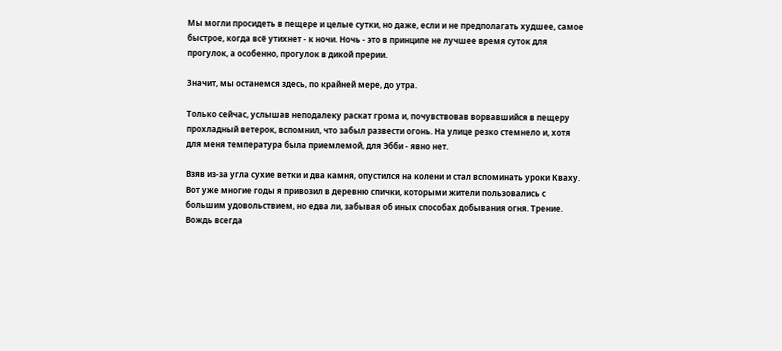Мы могли просидеть в пещере и целые сутки, но даже, если и не предполагать худшее, самое быстрое, когда всё утихнет - к ночи. Ночь - это в принципе не лучшее время суток для прогулок, а особенно, прогулок в дикой прерии.

Значит, мы останемся здесь, по крайней мере, до утра.

Только сейчас, услышав неподалеку раскат грома и, почувствовав ворвавшийся в пещеру прохладный ветерок, вспомнил, что забыл развести огонь. На улице резко стемнело и, хотя для меня температура была приемлемой, для Эбби - явно нет.

Взяв из-за угла сухие ветки и два камня, опустился на колени и стал вспоминать уроки Кваху. Вот уже многие годы я привозил в деревню спички, которыми жители пользовались с большим удовольствием, но едва ли, забывая об иных способах добывания огня. Трение. Вождь всегда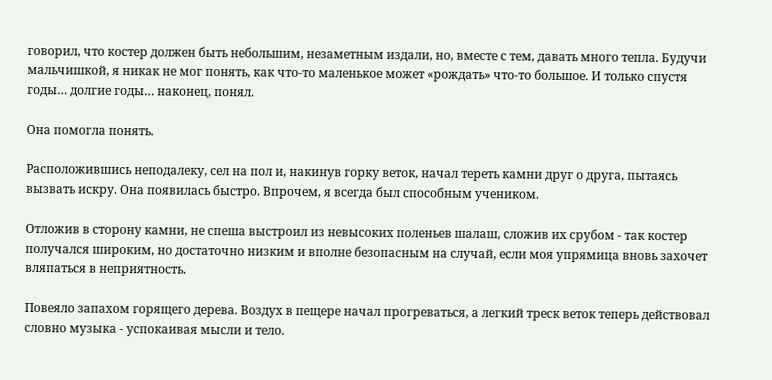говорил, что костер должен быть небольшим, незаметным издали, но, вместе с тем, давать много тепла. Будучи мальчишкой, я никак не мог понять, как что-то маленькое может «рождать» что-то большое. И только спустя годы… долгие годы… наконец, понял.

Она помогла понять.

Расположившись неподалеку, сел на пол и, накинув горку веток, начал тереть камни друг о друга, пытаясь вызвать искру. Она появилась быстро. Впрочем, я всегда был способным учеником.

Отложив в сторону камни, не спеша выстроил из невысоких поленьев шалаш, сложив их срубом - так костер получался широким, но достаточно низким и вполне безопасным на случай, если моя упрямица вновь захочет вляпаться в неприятность.

Повеяло запахом горящего дерева. Воздух в пещере начал прогреваться, а легкий треск веток теперь действовал словно музыка - успокаивая мысли и тело.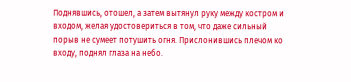Поднявшись, отошел, а затем вытянул руку между костром и входом, желая удостовериться в том, что даже сильный порыв не сумеет потушить огня. Прислонившись плечом ко входу, поднял глаза на небо.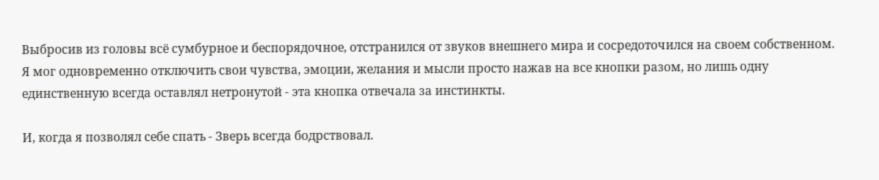Выбросив из головы всё сумбурное и беспорядочное, отстранился от звуков внешнего мира и сосредоточился на своем собственном. Я мог одновременно отключить свои чувства, эмоции, желания и мысли просто нажав на все кнопки разом, но лишь одну единственную всегда оставлял нетронутой - эта кнопка отвечала за инстинкты.

И, когда я позволял себе спать - Зверь всегда бодрствовал.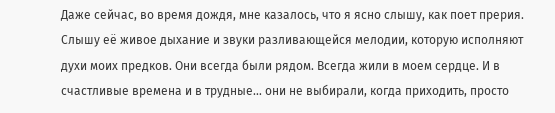Даже сейчас, во время дождя, мне казалось, что я ясно слышу, как поет прерия. Слышу её живое дыхание и звуки разливающейся мелодии, которую исполняют духи моих предков. Они всегда были рядом. Всегда жили в моем сердце. И в счастливые времена и в трудные… они не выбирали, когда приходить, просто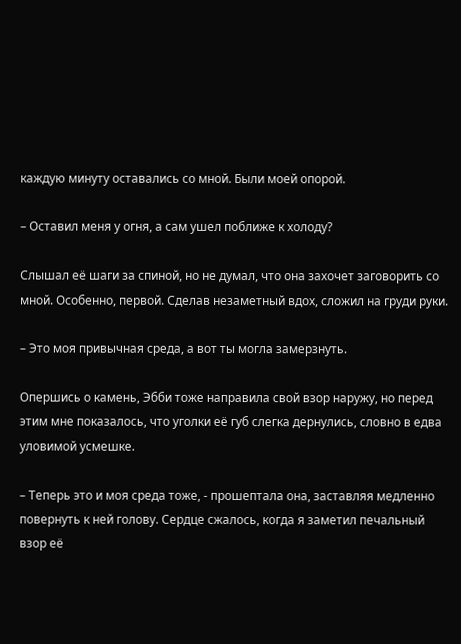каждую минуту оставались со мной. Были моей опорой.

– Оставил меня у огня, а сам ушел поближе к холоду?

Слышал её шаги за спиной, но не думал, что она захочет заговорить со мной. Особенно, первой. Сделав незаметный вдох, сложил на груди руки.

– Это моя привычная среда, а вот ты могла замерзнуть.

Опершись о камень, Эбби тоже направила свой взор наружу, но перед этим мне показалось, что уголки её губ слегка дернулись, словно в едва уловимой усмешке.

– Теперь это и моя среда тоже, - прошептала она, заставляя медленно повернуть к ней голову. Сердце сжалось, когда я заметил печальный взор её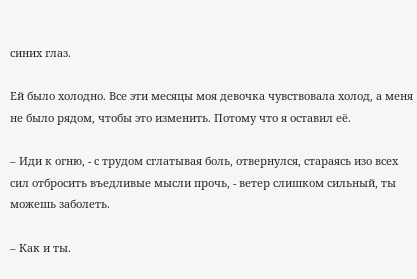синих глаз.

Ей было холодно. Все эти месяцы моя девочка чувствовала холод, а меня не было рядом, чтобы это изменить. Потому что я оставил её.

– Иди к огню, - с трудом сглатывая боль, отвернулся, стараясь изо всех сил отбросить въедливые мысли прочь, - ветер слишком сильный, ты можешь заболеть.

– Как и ты.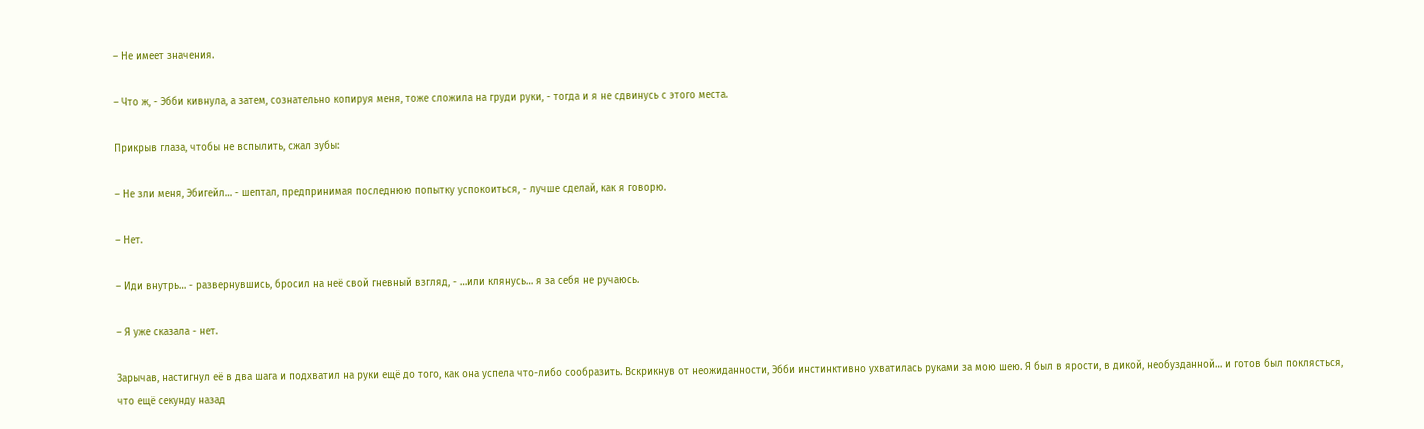– Не имеет значения.

– Что ж, - Эбби кивнула, а затем, сознательно копируя меня, тоже сложила на груди руки, - тогда и я не сдвинусь с этого места.

Прикрыв глаза, чтобы не вспылить, сжал зубы:

– Не зли меня, Эбигейл… - шептал, предпринимая последнюю попытку успокоиться, - лучше сделай, как я говорю.

– Нет.

– Иди внутрь… - развернувшись, бросил на неё свой гневный взгляд, - …или клянусь… я за себя не ручаюсь.

– Я уже сказала - нет.

Зарычав, настигнул её в два шага и подхватил на руки ещё до того, как она успела что-либо сообразить. Вскрикнув от неожиданности, Эбби инстинктивно ухватилась руками за мою шею. Я был в ярости, в дикой, необузданной… и готов был поклясться, что ещё секунду назад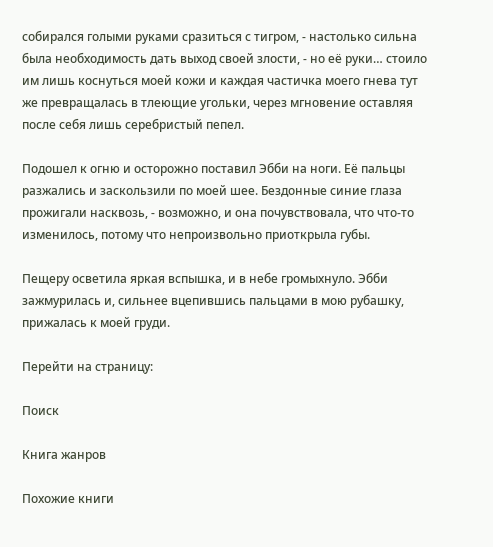собирался голыми руками сразиться с тигром, - настолько сильна была необходимость дать выход своей злости, - но её руки… стоило им лишь коснуться моей кожи и каждая частичка моего гнева тут же превращалась в тлеющие угольки, через мгновение оставляя после себя лишь серебристый пепел.

Подошел к огню и осторожно поставил Эбби на ноги. Её пальцы разжались и заскользили по моей шее. Бездонные синие глаза прожигали насквозь, - возможно, и она почувствовала, что что-то изменилось, потому что непроизвольно приоткрыла губы.

Пещеру осветила яркая вспышка, и в небе громыхнуло. Эбби зажмурилась и, сильнее вцепившись пальцами в мою рубашку, прижалась к моей груди.

Перейти на страницу:

Поиск

Книга жанров

Похожие книги